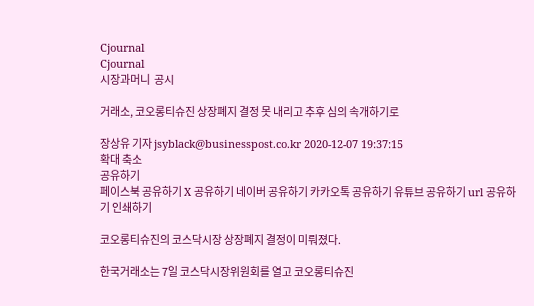Cjournal
Cjournal
시장과머니  공시

거래소, 코오롱티슈진 상장폐지 결정 못 내리고 추후 심의 속개하기로

장상유 기자 jsyblack@businesspost.co.kr 2020-12-07 19:37:15
확대 축소
공유하기
페이스북 공유하기 X 공유하기 네이버 공유하기 카카오톡 공유하기 유튜브 공유하기 url 공유하기 인쇄하기

코오롱티슈진의 코스닥시장 상장폐지 결정이 미뤄졌다.

한국거래소는 7일 코스닥시장위원회를 열고 코오롱티슈진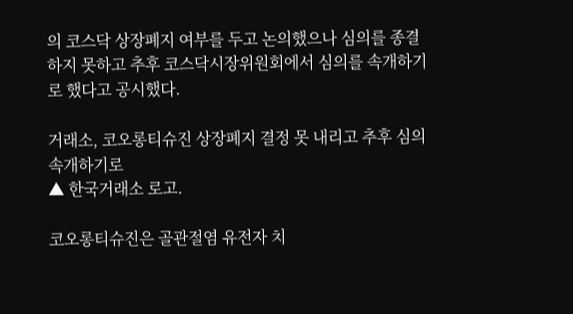의 코스닥 상장폐지 여부를 두고 논의했으나 심의를 종결하지 못하고 추후 코스닥시장위원회에서 심의를 속개하기로 했다고 공시했다.

거래소, 코오롱티슈진 상장폐지 결정 못 내리고 추후 심의 속개하기로
▲ 한국거래소 로고.

코오롱티슈진은 골관절염 유전자 치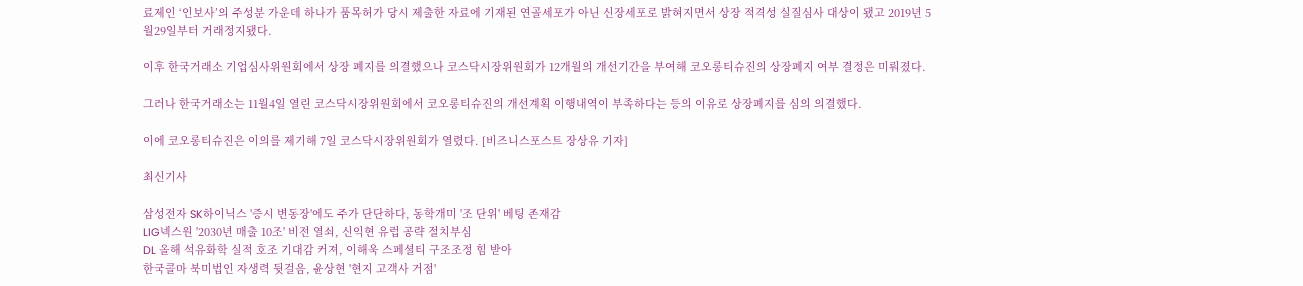료제인 ‘인보사’의 주성분 가운데 하나가 품목허가 당시 제출한 자료에 기재된 연골세포가 아닌 신장세포로 밝혀지면서 상장 적격성 실질심사 대상이 됐고 2019년 5월29일부터 거래정지됐다.

이후 한국거래소 기업심사위원회에서 상장 폐지를 의결했으나 코스닥시장위원회가 12개월의 개선기간을 부여해 코오롱티슈진의 상장폐지 여부 결정은 미뤄졌다.

그러나 한국거래소는 11월4일 열린 코스닥시장위원회에서 코오롱티슈진의 개선계획 이행내역이 부족하다는 등의 이유로 상장폐지를 심의 의결했다.

이에 코오롱티슈진은 이의를 제기해 7일 코스닥시장위원회가 열렸다. [비즈니스포스트 장상유 기자]

최신기사

삼성전자 SK하이닉스 '증시 변동장'에도 주가 단단하다, 동학개미 '조 단위' 베팅 존재감
LIG넥스원 '2030년 매출 10조' 비전 열쇠, 신익현 유럽 공략 절치부심
DL 올해 석유화학 실적 호조 기대감 커져, 이해욱 스페셜티 구조조정 힘 받아
한국콜마 북미법인 자생력 뒷걸음, 윤상현 '현지 고객사 거점'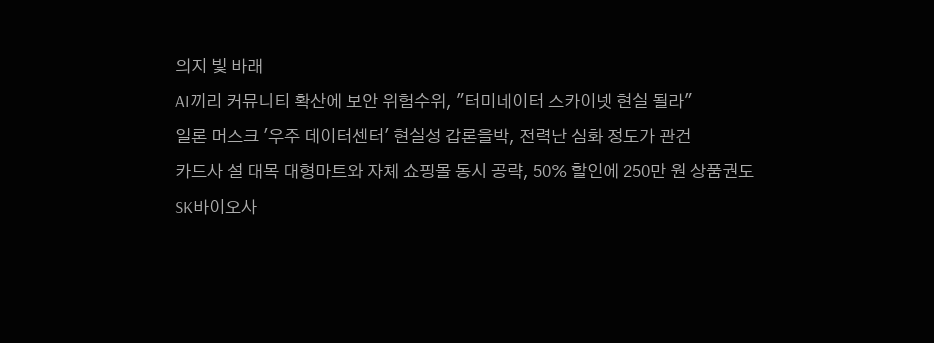의지 빛 바래
AI끼리 커뮤니티 확산에 보안 위험수위, "터미네이터 스카이넷 현실 될라"
일론 머스크 '우주 데이터센터' 현실성 갑론을박, 전력난 심화 정도가 관건
카드사 설 대목 대형마트와 자체 쇼핑몰 동시 공략, 50% 할인에 250만 원 상품권도
SK바이오사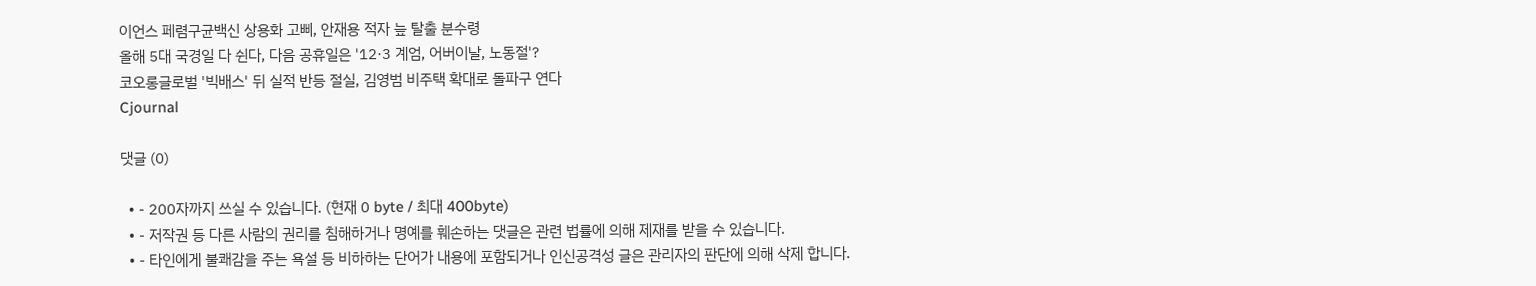이언스 페렴구균백신 상용화 고삐, 안재용 적자 늪 탈출 분수령
올해 5대 국경일 다 쉰다, 다음 공휴일은 '12·3 계엄, 어버이날, 노동절'?
코오롱글로벌 '빅배스' 뒤 실적 반등 절실, 김영범 비주택 확대로 돌파구 연다
Cjournal

댓글 (0)

  • - 200자까지 쓰실 수 있습니다. (현재 0 byte / 최대 400byte)
  • - 저작권 등 다른 사람의 권리를 침해하거나 명예를 훼손하는 댓글은 관련 법률에 의해 제재를 받을 수 있습니다.
  • - 타인에게 불쾌감을 주는 욕설 등 비하하는 단어가 내용에 포함되거나 인신공격성 글은 관리자의 판단에 의해 삭제 합니다.